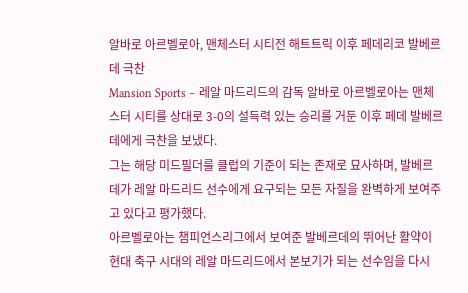알바로 아르벨로아, 맨체스터 시티전 해트트릭 이후 페데리코 발베르데 극찬
Mansion Sports – 레알 마드리드의 감독 알바로 아르벨로아는 맨체스터 시티를 상대로 3-0의 설득력 있는 승리를 거둔 이후 페데 발베르데에게 극찬을 보냈다.
그는 해당 미드필더를 클럽의 기준이 되는 존재로 묘사하며, 발베르데가 레알 마드리드 선수에게 요구되는 모든 자질을 완벽하게 보여주고 있다고 평가했다.
아르벨로아는 챔피언스리그에서 보여준 발베르데의 뛰어난 활약이 현대 축구 시대의 레알 마드리드에서 본보기가 되는 선수임을 다시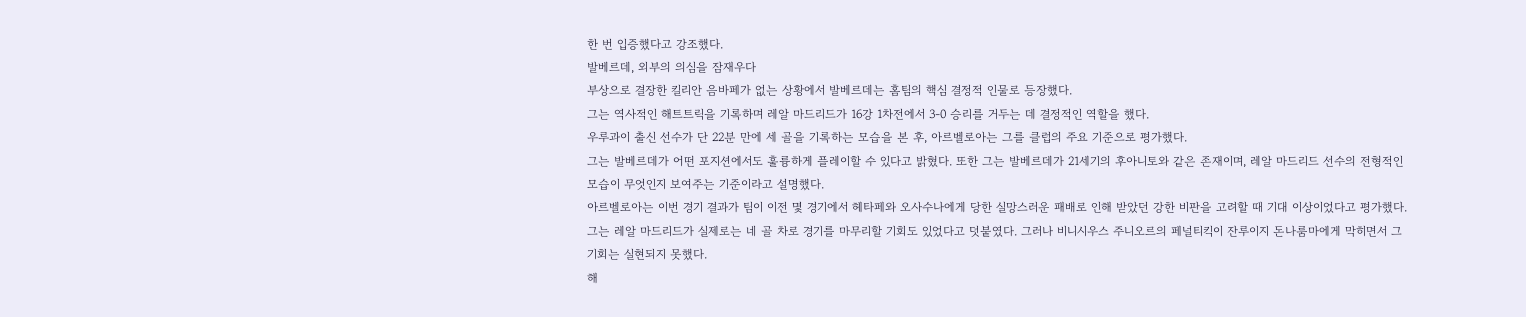한 번 입증했다고 강조했다.
발베르데, 외부의 의심을 잠재우다
부상으로 결장한 킬리안 음바페가 없는 상황에서 발베르데는 홈팀의 핵심 결정적 인물로 등장했다.
그는 역사적인 해트트릭을 기록하며 레알 마드리드가 16강 1차전에서 3-0 승리를 거두는 데 결정적인 역할을 했다.
우루과이 출신 선수가 단 22분 만에 세 골을 기록하는 모습을 본 후, 아르벨로아는 그를 클럽의 주요 기준으로 평가했다.
그는 발베르데가 어떤 포지션에서도 훌륭하게 플레이할 수 있다고 밝혔다. 또한 그는 발베르데가 21세기의 후아니토와 같은 존재이며, 레알 마드리드 선수의 전형적인 모습이 무엇인지 보여주는 기준이라고 설명했다.
아르벨로아는 이번 경기 결과가 팀이 이전 몇 경기에서 헤타페와 오사수나에게 당한 실망스러운 패배로 인해 받았던 강한 비판을 고려할 때 기대 이상이었다고 평가했다.
그는 레알 마드리드가 실제로는 네 골 차로 경기를 마무리할 기회도 있었다고 덧붙였다. 그러나 비니시우스 주니오르의 페널티킥이 잔루이지 돈나룸마에게 막히면서 그 기회는 실현되지 못했다.
해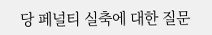당 페널티 실축에 대한 질문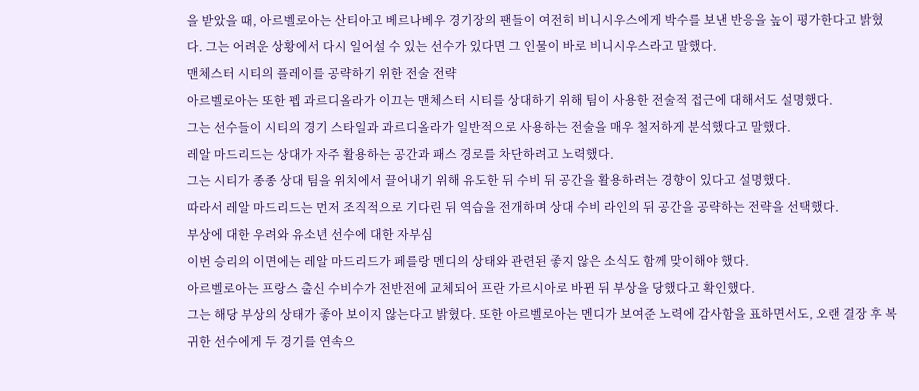을 받았을 때, 아르벨로아는 산티아고 베르나베우 경기장의 팬들이 여전히 비니시우스에게 박수를 보낸 반응을 높이 평가한다고 밝혔다. 그는 어려운 상황에서 다시 일어설 수 있는 선수가 있다면 그 인물이 바로 비니시우스라고 말했다.
맨체스터 시티의 플레이를 공략하기 위한 전술 전략
아르벨로아는 또한 펩 과르디올라가 이끄는 맨체스터 시티를 상대하기 위해 팀이 사용한 전술적 접근에 대해서도 설명했다.
그는 선수들이 시티의 경기 스타일과 과르디올라가 일반적으로 사용하는 전술을 매우 철저하게 분석했다고 말했다.
레알 마드리드는 상대가 자주 활용하는 공간과 패스 경로를 차단하려고 노력했다.
그는 시티가 종종 상대 팀을 위치에서 끌어내기 위해 유도한 뒤 수비 뒤 공간을 활용하려는 경향이 있다고 설명했다.
따라서 레알 마드리드는 먼저 조직적으로 기다린 뒤 역습을 전개하며 상대 수비 라인의 뒤 공간을 공략하는 전략을 선택했다.
부상에 대한 우려와 유소년 선수에 대한 자부심
이번 승리의 이면에는 레알 마드리드가 페를랑 멘디의 상태와 관련된 좋지 않은 소식도 함께 맞이해야 했다.
아르벨로아는 프랑스 출신 수비수가 전반전에 교체되어 프란 가르시아로 바뀐 뒤 부상을 당했다고 확인했다.
그는 해당 부상의 상태가 좋아 보이지 않는다고 밝혔다. 또한 아르벨로아는 멘디가 보여준 노력에 감사함을 표하면서도, 오랜 결장 후 복귀한 선수에게 두 경기를 연속으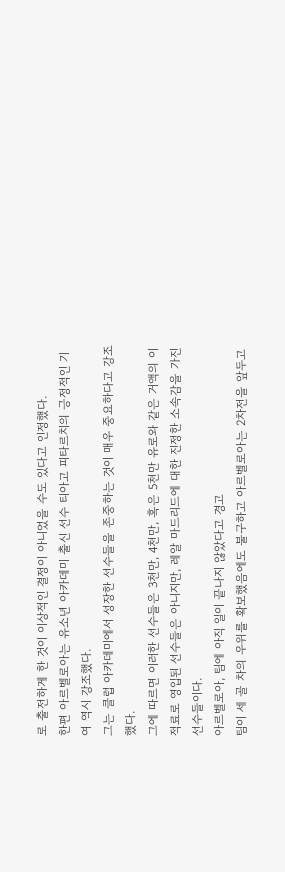로 출전하게 한 것이 이상적인 결정이 아니었을 수도 있다고 인정했다.
한편 아르벨로아는 유소년 아카데미 출신 선수 티아고 피타르치의 긍정적인 기여 역시 강조했다.
그는 클럽 아카데미에서 성장한 선수들을 존중하는 것이 매우 중요하다고 강조했다.
그에 따르면 이러한 선수들은 3천만, 4천만, 혹은 5천만 유로와 같은 거액의 이적료로 영입된 선수들은 아니지만, 레알 마드리드에 대한 진정한 소속감을 가진 선수들이다.
아르벨로아, 팀에 아직 일이 끝나지 않았다고 경고
팀이 세 골 차의 우위를 확보했음에도 불구하고 아르벨로아는 2차전을 앞두고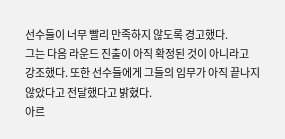선수들이 너무 빨리 만족하지 않도록 경고했다.
그는 다음 라운드 진출이 아직 확정된 것이 아니라고 강조했다. 또한 선수들에게 그들의 임무가 아직 끝나지 않았다고 전달했다고 밝혔다.
아르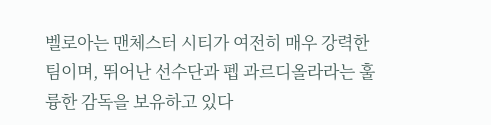벨로아는 맨체스터 시티가 여전히 매우 강력한 팀이며, 뛰어난 선수단과 펩 과르디올라라는 훌륭한 감독을 보유하고 있다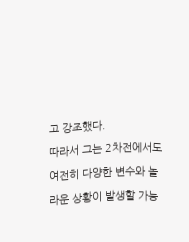고 강조했다.
따라서 그는 2차전에서도 여전히 다양한 변수와 놀라운 상황이 발생할 가능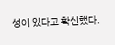성이 있다고 확신했다.